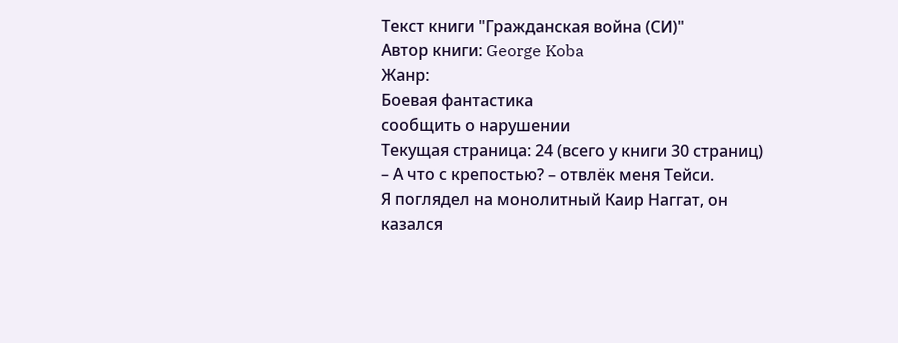Текст книги "Гражданская война (СИ)"
Автор книги: George Koba
Жанр:
Боевая фантастика
сообщить о нарушении
Текущая страница: 24 (всего у книги 30 страниц)
– А что с крепостью? – отвлёк меня Тейси.
Я поглядел на монолитный Каир Наггат, он казался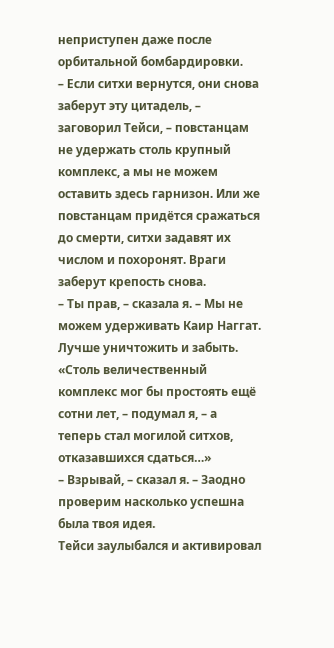неприступен даже после орбитальной бомбардировки.
– Если ситхи вернутся, они снова заберут эту цитадель, – заговорил Тейси, – повстанцам не удержать столь крупный комплекс, а мы не можем оставить здесь гарнизон. Или же повстанцам придётся сражаться до смерти, ситхи задавят их числом и похоронят. Враги заберут крепость снова.
– Ты прав, – сказала я. – Мы не можем удерживать Каир Наггат. Лучше уничтожить и забыть.
«Столь величественный комплекс мог бы простоять ещё сотни лет, – подумал я, – а теперь стал могилой ситхов, отказавшихся сдаться…»
– Взрывай, – сказал я. – Заодно проверим насколько успешна была твоя идея.
Тейси заулыбался и активировал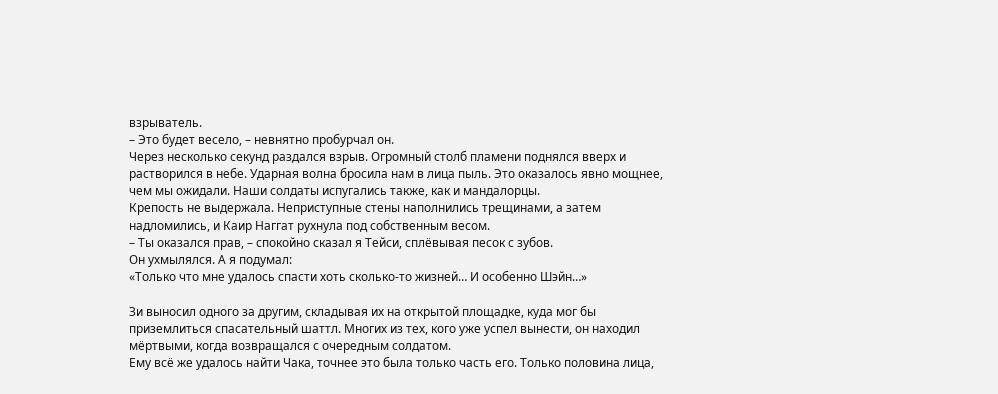взрыватель.
– Это будет весело, – невнятно пробурчал он.
Через несколько секунд раздался взрыв. Огромный столб пламени поднялся вверх и растворился в небе. Ударная волна бросила нам в лица пыль. Это оказалось явно мощнее, чем мы ожидали. Наши солдаты испугались также, как и мандалорцы.
Крепость не выдержала. Неприступные стены наполнились трещинами, а затем надломились, и Каир Наггат рухнула под собственным весом.
– Ты оказался прав, – спокойно сказал я Тейси, сплёвывая песок с зубов.
Он ухмылялся. А я подумал:
«Только что мне удалось спасти хоть сколько-то жизней… И особенно Шэйн…»

Зи выносил одного за другим, складывая их на открытой площадке, куда мог бы приземлиться спасательный шаттл. Многих из тех, кого уже успел вынести, он находил мёртвыми, когда возвращался с очередным солдатом.
Ему всё же удалось найти Чака, точнее это была только часть его. Только половина лица,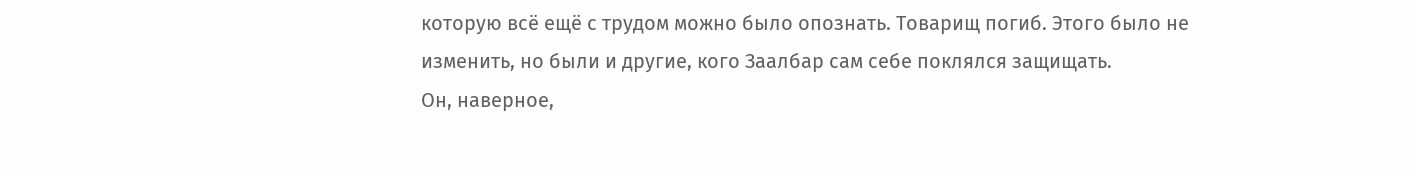которую всё ещё с трудом можно было опознать. Товарищ погиб. Этого было не изменить, но были и другие, кого Заалбар сам себе поклялся защищать.
Он, наверное,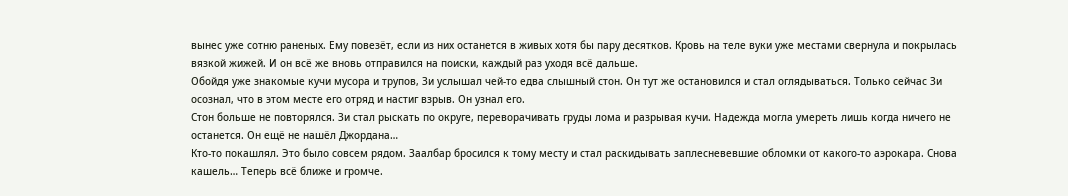вынес уже сотню раненых. Ему повезёт, если из них останется в живых хотя бы пару десятков. Кровь на теле вуки уже местами свернула и покрылась вязкой жижей. И он всё же вновь отправился на поиски, каждый раз уходя всё дальше.
Обойдя уже знакомые кучи мусора и трупов, Зи услышал чей-то едва слышный стон. Он тут же остановился и стал оглядываться. Только сейчас Зи осознал, что в этом месте его отряд и настиг взрыв. Он узнал его.
Стон больше не повторялся. Зи стал рыскать по округе, переворачивать груды лома и разрывая кучи. Надежда могла умереть лишь когда ничего не останется. Он ещё не нашёл Джордана…
Кто-то покашлял. Это было совсем рядом. Заалбар бросился к тому месту и стал раскидывать заплесневевшие обломки от какого-то аэрокара. Снова кашель… Теперь всё ближе и громче.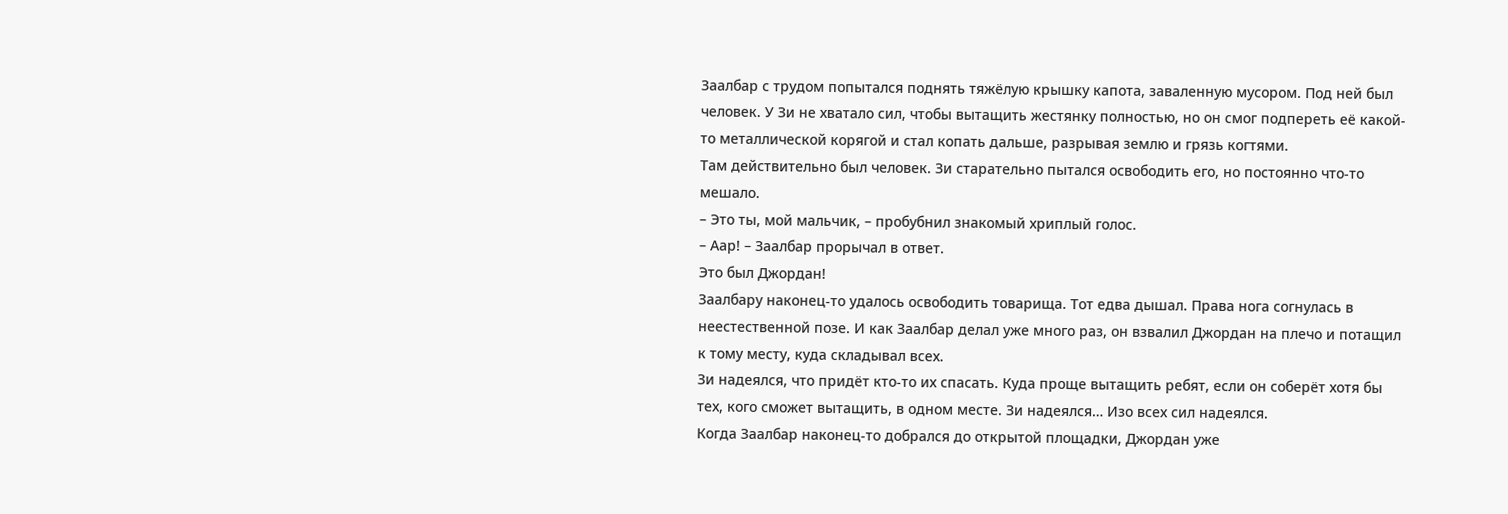Заалбар с трудом попытался поднять тяжёлую крышку капота, заваленную мусором. Под ней был человек. У Зи не хватало сил, чтобы вытащить жестянку полностью, но он смог подпереть её какой-то металлической корягой и стал копать дальше, разрывая землю и грязь когтями.
Там действительно был человек. Зи старательно пытался освободить его, но постоянно что-то мешало.
– Это ты, мой мальчик, – пробубнил знакомый хриплый голос.
– Аар! – Заалбар прорычал в ответ.
Это был Джордан!
Заалбару наконец-то удалось освободить товарища. Тот едва дышал. Права нога согнулась в неестественной позе. И как Заалбар делал уже много раз, он взвалил Джордан на плечо и потащил к тому месту, куда складывал всех.
Зи надеялся, что придёт кто-то их спасать. Куда проще вытащить ребят, если он соберёт хотя бы тех, кого сможет вытащить, в одном месте. Зи надеялся… Изо всех сил надеялся.
Когда Заалбар наконец-то добрался до открытой площадки, Джордан уже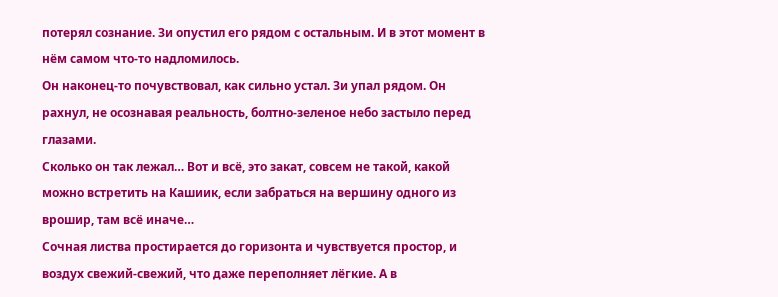потерял сознание. Зи опустил его рядом с остальным. И в этот момент в нём самом что-то надломилось.
Он наконец-то почувствовал, как сильно устал. Зи упал рядом. Он рахнул, не осознавая реальность, болтно-зеленое небо застыло перед глазами.
Сколько он так лежал… Вот и всё, это закат, совсем не такой, какой можно встретить на Кашиик, если забраться на вершину одного из врошир, там всё иначе…
Сочная листва простирается до горизонта и чувствуется простор, и воздух свежий-свежий, что даже переполняет лёгкие. А в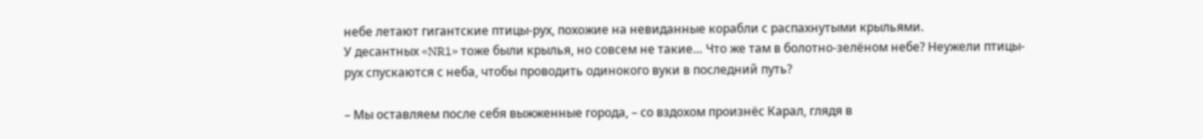небе летают гигантские птицы-рух, похожие на невиданные корабли с распахнутыми крыльями.
У десантных «NR1» тоже были крылья, но совсем не такие… Что же там в болотно-зелёном небе? Неужели птицы-рух спускаются с неба, чтобы проводить одинокого вуки в последний путь?

– Мы оставляем после себя выжженные города, – со вздохом произнёс Карал, глядя в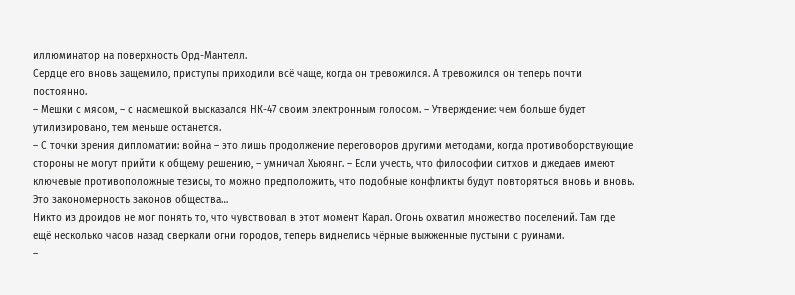иллюминатор на поверхность Орд-Мантелл.
Сердце его вновь защемило, приступы приходили всё чаще, когда он тревожился. А тревожился он теперь почти постоянно.
– Мешки с мясом, – с насмешкой высказался НК-47 своим электронным голосом. – Утверждение: чем больше будет утилизировано, тем меньше останется.
– С точки зрения дипломатии: война – это лишь продолжение переговоров другими методами, когда противоборствующие стороны не могут прийти к общему решению, – умничал Хьюянг. – Если учесть, что философии ситхов и джедаев имеют ключевые противоположные тезисы, то можно предположить, что подобные конфликты будут повторяться вновь и вновь. Это закономерность законов общества…
Никто из дроидов не мог понять то, что чувствовал в этот момент Карал. Огонь охватил множество поселений. Там где ещё несколько часов назад сверкали огни городов, теперь виднелись чёрные выжженные пустыни с руинами.
–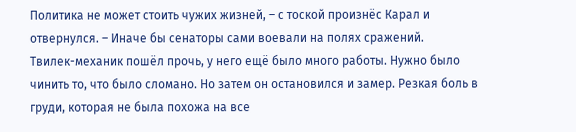Политика не может стоить чужих жизней, – с тоской произнёс Карал и отвернулся. – Иначе бы сенаторы сами воевали на полях сражений.
Твилек-механик пошёл прочь, у него ещё было много работы. Нужно было чинить то, что было сломано. Но затем он остановился и замер. Резкая боль в груди, которая не была похожа на все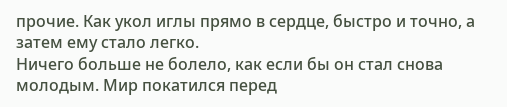прочие. Как укол иглы прямо в сердце, быстро и точно, а затем ему стало легко.
Ничего больше не болело, как если бы он стал снова молодым. Мир покатился перед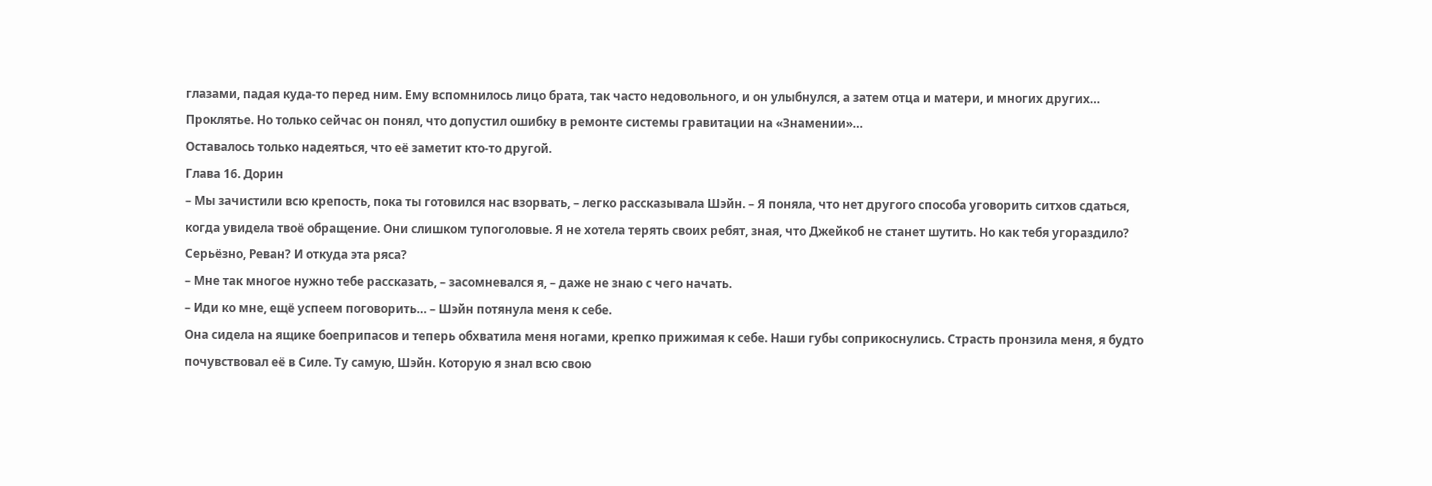глазами, падая куда-то перед ним. Ему вспомнилось лицо брата, так часто недовольного, и он улыбнулся, а затем отца и матери, и многих других… Проклятье. Но только сейчас он понял, что допустил ошибку в ремонте системы гравитации на «Знамении»…
Оставалось только надеяться, что её заметит кто-то другой.
Глава 16. Дорин
– Мы зачистили всю крепость, пока ты готовился нас взорвать, – легко рассказывала Шэйн. – Я поняла, что нет другого способа уговорить ситхов сдаться, когда увидела твоё обращение. Они слишком тупоголовые. Я не хотела терять своих ребят, зная, что Джейкоб не станет шутить. Но как тебя угораздило? Серьёзно, Реван? И откуда эта ряса?
– Мне так многое нужно тебе рассказать, – засомневался я, – даже не знаю с чего начать.
– Иди ко мне, ещё успеем поговорить… – Шэйн потянула меня к себе.
Она сидела на ящике боеприпасов и теперь обхватила меня ногами, крепко прижимая к себе. Наши губы соприкоснулись. Страсть пронзила меня, я будто почувствовал её в Силе. Ту самую, Шэйн. Которую я знал всю свою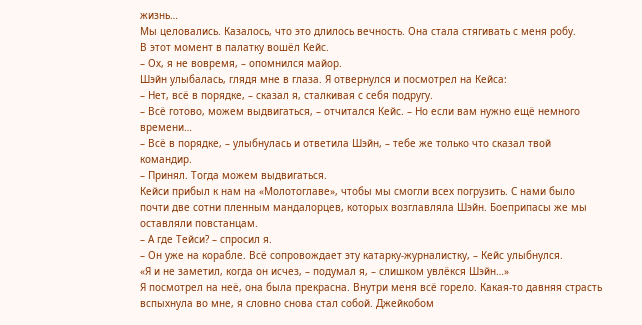жизнь…
Мы целовались. Казалось, что это длилось вечность. Она стала стягивать с меня робу.
В этот момент в палатку вошёл Кейс.
– Ох, я не вовремя, – опомнился майор.
Шэйн улыбалась, глядя мне в глаза. Я отвернулся и посмотрел на Кейса:
– Нет, всё в порядке, – сказал я, сталкивая с себя подругу.
– Всё готово, можем выдвигаться, – отчитался Кейс. – Но если вам нужно ещё немного времени…
– Всё в порядке, – улыбнулась и ответила Шэйн, – тебе же только что сказал твой командир.
– Принял. Тогда можем выдвигаться.
Кейси прибыл к нам на «Молотоглаве», чтобы мы смогли всех погрузить. С нами было почти две сотни пленным мандалорцев, которых возглавляла Шэйн. Боеприпасы же мы оставляли повстанцам.
– А где Тейси? – спросил я.
– Он уже на корабле. Всё сопровождает эту катарку-журналистку, – Кейс улыбнулся.
«Я и не заметил, когда он исчез, – подумал я, – слишком увлёкся Шэйн…»
Я посмотрел на неё, она была прекрасна. Внутри меня всё горело. Какая-то давняя страсть вспыхнула во мне, я словно снова стал собой. Джейкобом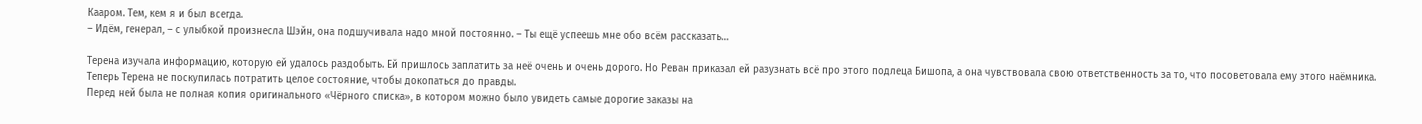Кааром. Тем, кем я и был всегда.
– Идём, генерал, – с улыбкой произнесла Шэйн, она подшучивала надо мной постоянно. – Ты ещё успеешь мне обо всём рассказать…

Терена изучала информацию, которую ей удалось раздобыть. Ей пришлось заплатить за неё очень и очень дорого. Но Реван приказал ей разузнать всё про этого подлеца Бишопа, а она чувствовала свою ответственность за то, что посоветовала ему этого наёмника. Теперь Терена не поскупилась потратить целое состояние, чтобы докопаться до правды.
Перед ней была не полная копия оригинального «Чёрного списка», в котором можно было увидеть самые дорогие заказы на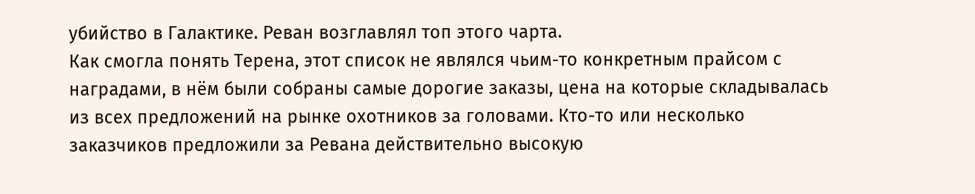убийство в Галактике. Реван возглавлял топ этого чарта.
Как смогла понять Терена, этот список не являлся чьим-то конкретным прайсом с наградами, в нём были собраны самые дорогие заказы, цена на которые складывалась из всех предложений на рынке охотников за головами. Кто-то или несколько заказчиков предложили за Ревана действительно высокую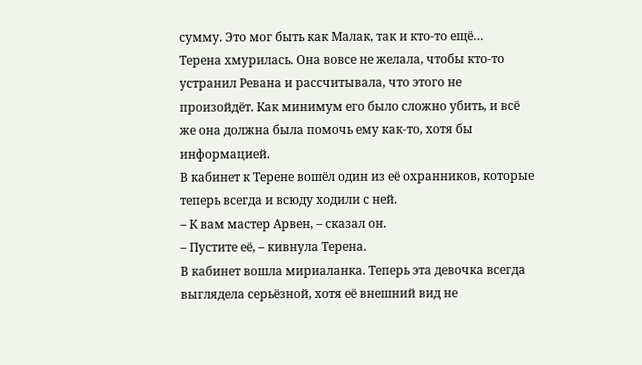сумму. Это мог быть как Малак, так и кто-то ещё…
Терена хмурилась. Она вовсе не желала, чтобы кто-то устранил Ревана и рассчитывала, что этого не произойдёт. Как минимум его было сложно убить, и всё же она должна была помочь ему как-то, хотя бы информацией.
В кабинет к Терене вошёл один из её охранников, которые теперь всегда и всюду ходили с ней.
– К вам мастер Арвен, – сказал он.
– Пустите её, – кивнула Терена.
В кабинет вошла мириаланка. Теперь эта девочка всегда выглядела серьёзной, хотя её внешний вид не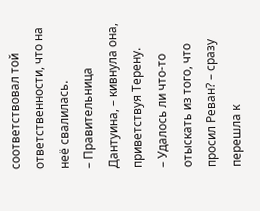соответствовал той ответственности, что на неё свалилась.
– Правительница Дантуина, – кивнула она, приветствуя Терену.
– Удалось ли что-то отыскать из того, что просил Реван? – сразу перешла к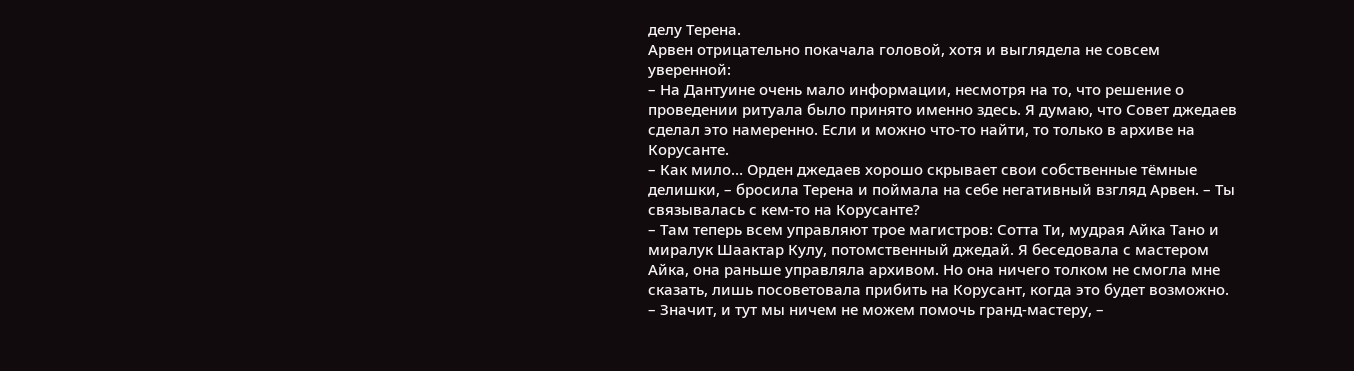делу Терена.
Арвен отрицательно покачала головой, хотя и выглядела не совсем уверенной:
– На Дантуине очень мало информации, несмотря на то, что решение о проведении ритуала было принято именно здесь. Я думаю, что Совет джедаев сделал это намеренно. Если и можно что-то найти, то только в архиве на Корусанте.
– Как мило… Орден джедаев хорошо скрывает свои собственные тёмные делишки, – бросила Терена и поймала на себе негативный взгляд Арвен. – Ты связывалась с кем-то на Корусанте?
– Там теперь всем управляют трое магистров: Сотта Ти, мудрая Айка Тано и миралук Шаактар Кулу, потомственный джедай. Я беседовала с мастером Айка, она раньше управляла архивом. Но она ничего толком не смогла мне сказать, лишь посоветовала прибить на Корусант, когда это будет возможно.
– Значит, и тут мы ничем не можем помочь гранд-мастеру, –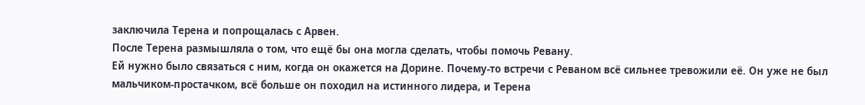заключила Терена и попрощалась с Арвен.
После Терена размышляла о том, что ещё бы она могла сделать, чтобы помочь Ревану.
Ей нужно было связаться с ним, когда он окажется на Дорине. Почему-то встречи с Реваном всё сильнее тревожили её. Он уже не был мальчиком-простачком, всё больше он походил на истинного лидера, и Терена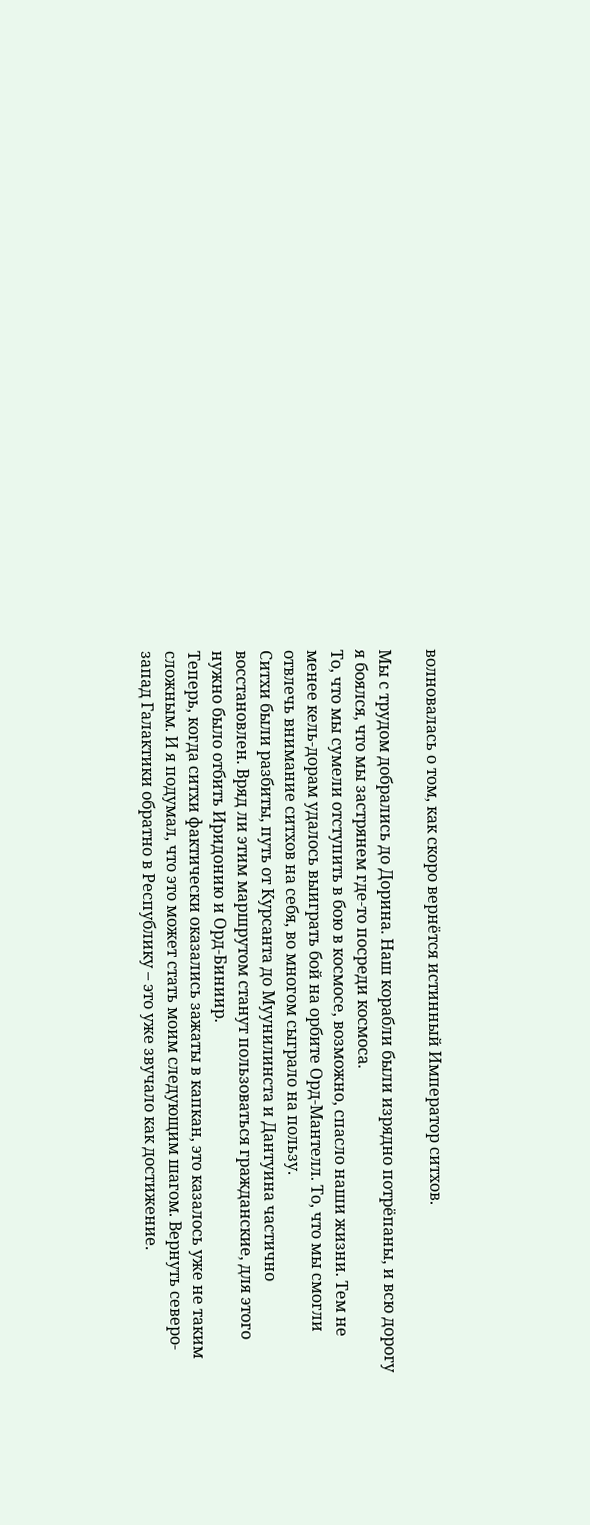волновалась о том, как скоро вернётся истинный Император ситхов.

Мы с трудом добрались до Дорина. Наш корабли были изрядно потрёпаны, и всю дорогу я боялся, что мы застрянем где-то посреди космоса.
То, что мы сумели отступить в бою в космосе, возможно, спасло наши жизни. Тем не менее кель-дорам удалось выиграть бой на орбите Орд-Мантелл. То, что мы смогли отвлечь внимание ситхов на себя, во многом сыграло на пользу.
Ситхи были разбиты, путь от Курсанта до Муунилинста и Дантуина частично восстановлен. Вряд ли этим маршрутом станут пользоваться гражданские, для этого нужно было отбить Иридонию и Орд-Биниир.
Теперь, когда ситхи фактически оказались зажаты в капкан, это казалось уже не таким сложным. И я подумал, что это может стать моим следующим шагом. Вернуть северо-запад Галактики обратно в Республику – это уже звучало как достижение.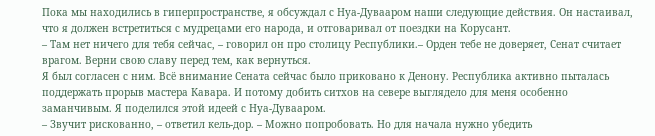Пока мы находились в гиперпространстве, я обсуждал с Нуа-Дувааром наши следующие действия. Он настаивал, что я должен встретиться с мудрецами его народа, и отговаривал от поездки на Корусант.
– Там нет ничего для тебя сейчас, – говорил он про столицу Республики.– Орден тебе не доверяет, Сенат считает врагом. Верни свою славу перед тем, как вернуться.
Я был согласен с ним. Всё внимание Сената сейчас было приковано к Денону. Республика активно пыталась поддержать прорыв мастера Кавара. И потому добить ситхов на севере выглядело для меня особенно заманчивым. Я поделился этой идеей с Нуа-Дувааром.
– Звучит рискованно, – ответил кель-дор. – Можно попробовать. Но для начала нужно убедить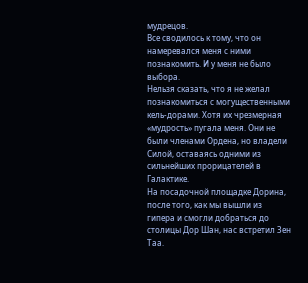мудрецов.
Все сводилось к тому, что он намеревался меня с ними познакомить. И у меня не было выбора.
Нельзя сказать, что я не желал познакомиться с могущественными кель-дорами. Хотя их чрезмерная «мудрость» пугала меня. Они не были членами Ордена, но владели Силой, оставаясь одними из сильнейших прорицателей в Галактике.
На посадочной площадке Дорина, после того, как мы вышли из гипера и смогли добраться до столицы Дор Шан, нас встретил Зен Таа.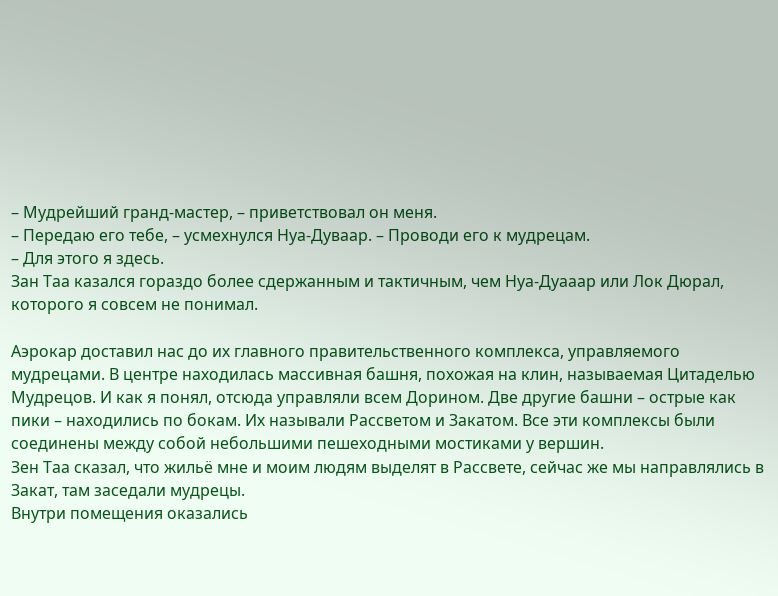– Мудрейший гранд-мастер, – приветствовал он меня.
– Передаю его тебе, – усмехнулся Нуа-Дуваар. – Проводи его к мудрецам.
– Для этого я здесь.
Зан Таа казался гораздо более сдержанным и тактичным, чем Нуа-Дуааар или Лок Дюрал, которого я совсем не понимал.

Аэрокар доставил нас до их главного правительственного комплекса, управляемого мудрецами. В центре находилась массивная башня, похожая на клин, называемая Цитаделью Мудрецов. И как я понял, отсюда управляли всем Дорином. Две другие башни – острые как пики – находились по бокам. Их называли Рассветом и Закатом. Все эти комплексы были соединены между собой небольшими пешеходными мостиками у вершин.
Зен Таа сказал, что жильё мне и моим людям выделят в Рассвете, сейчас же мы направлялись в Закат, там заседали мудрецы.
Внутри помещения оказались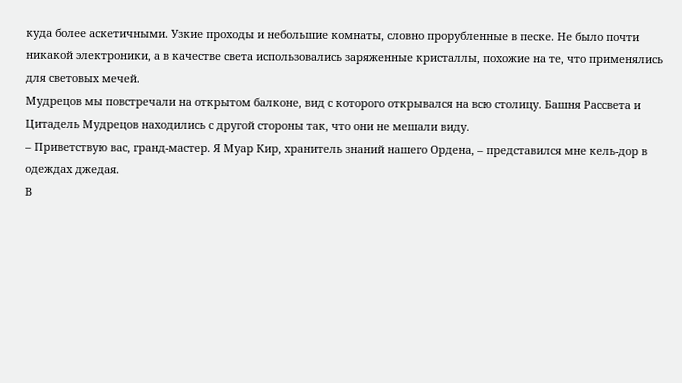куда более аскетичными. Узкие проходы и небольшие комнаты, словно прорубленные в песке. Не было почти никакой электроники, а в качестве света использовались заряженные кристаллы, похожие на те, что применялись для световых мечей.
Мудрецов мы повстречали на открытом балконе, вид с которого открывался на всю столицу. Башня Рассвета и Цитадель Мудрецов находились с другой стороны так, что они не мешали виду.
– Приветствую вас, гранд-мастер. Я Муар Кир, хранитель знаний нашего Ордена, – представился мне кель-дор в одеждах джедая.
В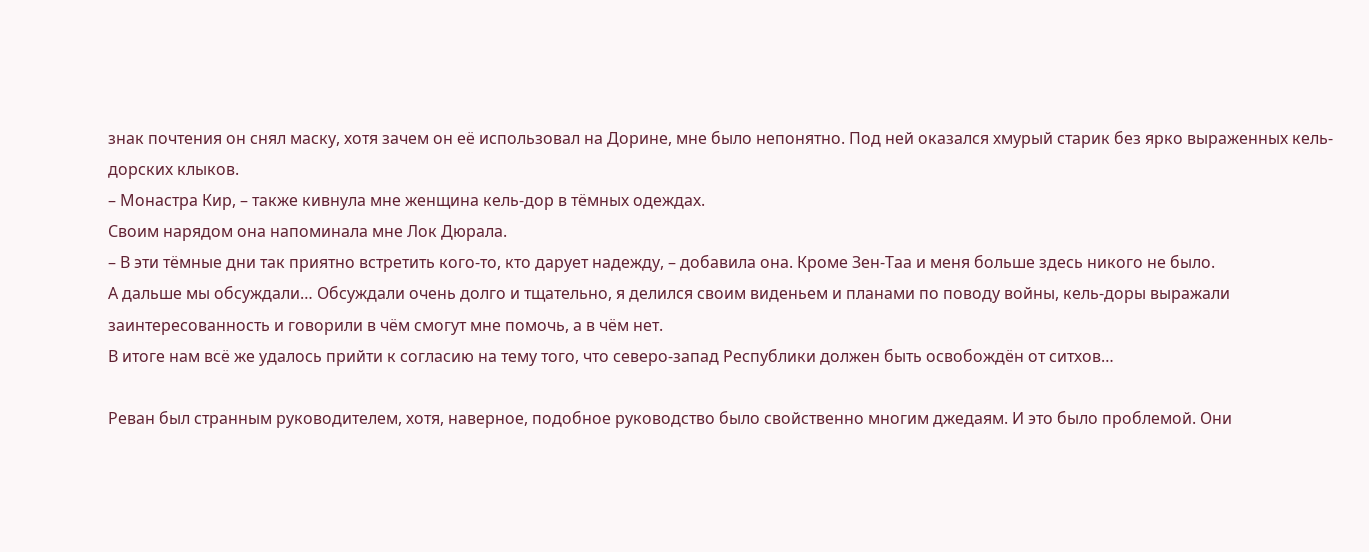знак почтения он снял маску, хотя зачем он её использовал на Дорине, мне было непонятно. Под ней оказался хмурый старик без ярко выраженных кель-дорских клыков.
– Монастра Кир, – также кивнула мне женщина кель-дор в тёмных одеждах.
Своим нарядом она напоминала мне Лок Дюрала.
– В эти тёмные дни так приятно встретить кого-то, кто дарует надежду, – добавила она. Кроме Зен-Таа и меня больше здесь никого не было.
А дальше мы обсуждали… Обсуждали очень долго и тщательно, я делился своим виденьем и планами по поводу войны, кель-доры выражали заинтересованность и говорили в чём смогут мне помочь, а в чём нет.
В итоге нам всё же удалось прийти к согласию на тему того, что северо-запад Республики должен быть освобождён от ситхов…

Реван был странным руководителем, хотя, наверное, подобное руководство было свойственно многим джедаям. И это было проблемой. Они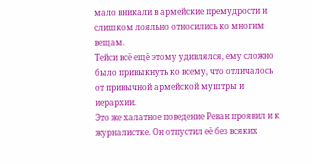мало вникали в армейские премудрости и слишком лояльно относились ко многим вещам.
Тейси всё ещё этому удивлялся, ему сложно было привыкнуть ко всему, что отличалось от привычной армейской муштры и иерархии.
Это же халатное поведение Реван проявил и к журналистке. Он отпустил её без всяких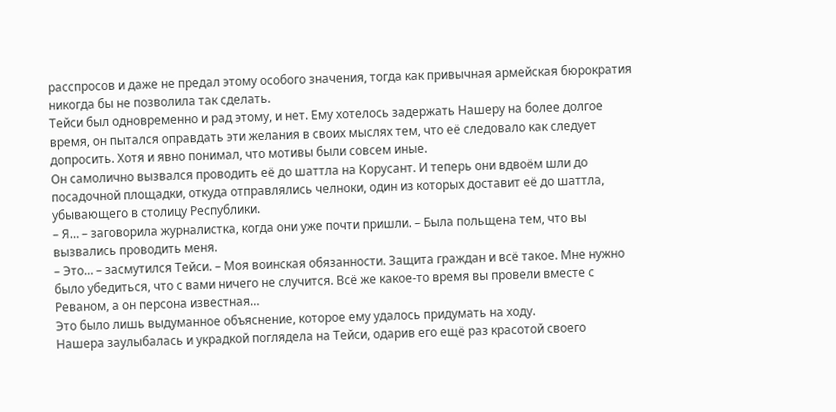расспросов и даже не предал этому особого значения, тогда как привычная армейская бюрократия никогда бы не позволила так сделать.
Тейси был одновременно и рад этому, и нет. Ему хотелось задержать Нашеру на более долгое время, он пытался оправдать эти желания в своих мыслях тем, что её следовало как следует допросить. Хотя и явно понимал, что мотивы были совсем иные.
Он самолично вызвался проводить её до шаттла на Корусант. И теперь они вдвоём шли до посадочной площадки, откуда отправлялись челноки, один из которых доставит её до шаттла, убывающего в столицу Республики.
– Я… – заговорила журналистка, когда они уже почти пришли. – Была польщена тем, что вы вызвались проводить меня.
– Это… – засмутился Тейси. – Моя воинская обязанности. Защита граждан и всё такое. Мне нужно было убедиться, что с вами ничего не случится. Всё же какое-то время вы провели вместе с Реваном, а он персона известная…
Это было лишь выдуманное объяснение, которое ему удалось придумать на ходу.
Нашера заулыбалась и украдкой поглядела на Тейси, одарив его ещё раз красотой своего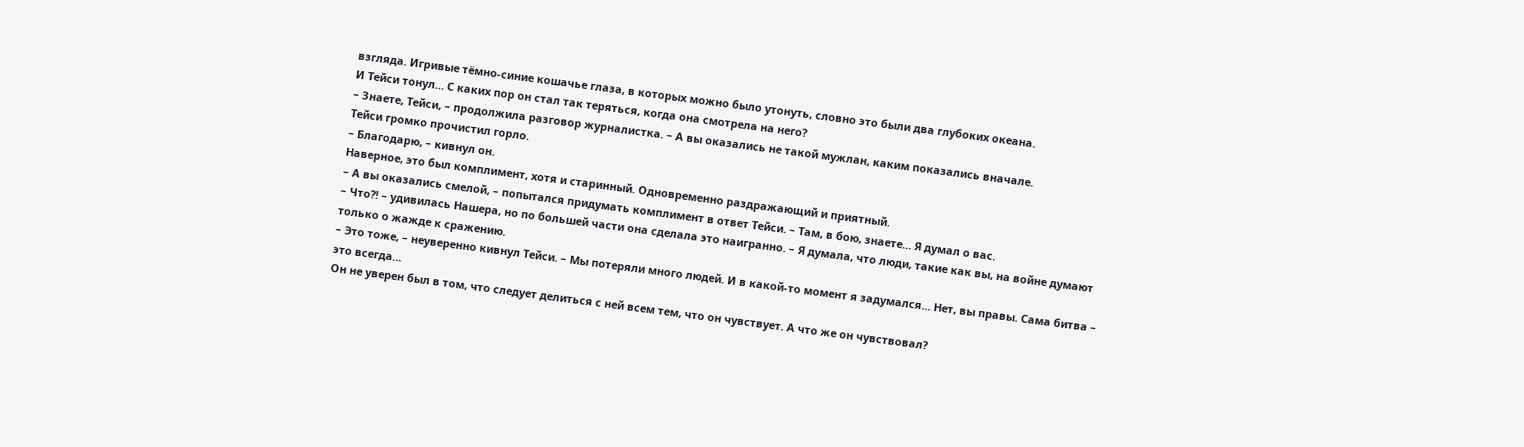взгляда. Игривые тёмно-синие кошачье глаза, в которых можно было утонуть, словно это были два глубоких океана.
И Тейси тонул… С каких пор он стал так теряться, когда она смотрела на него?
– Знаете, Тейси, – продолжила разговор журналистка. – А вы оказались не такой мужлан, каким показались вначале.
Тейси громко прочистил горло.
– Благодарю, – кивнул он.
Наверное, это был комплимент, хотя и старинный. Одновременно раздражающий и приятный.
– А вы оказались смелой, – попытался придумать комплимент в ответ Тейси. – Там, в бою, знаете… Я думал о вас.
– Что?! – удивилась Нашера, но по большей части она сделала это наигранно. – Я думала, что люди, такие как вы, на войне думают только о жажде к сражению.
– Это тоже, – неуверенно кивнул Тейси. – Мы потеряли много людей. И в какой-то момент я задумался… Нет, вы правы. Сама битва – это всегда…
Он не уверен был в том, что следует делиться с ней всем тем, что он чувствует. А что же он чувствовал?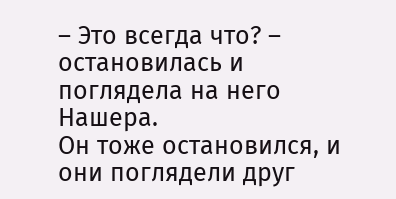– Это всегда что? – остановилась и поглядела на него Нашера.
Он тоже остановился, и они поглядели друг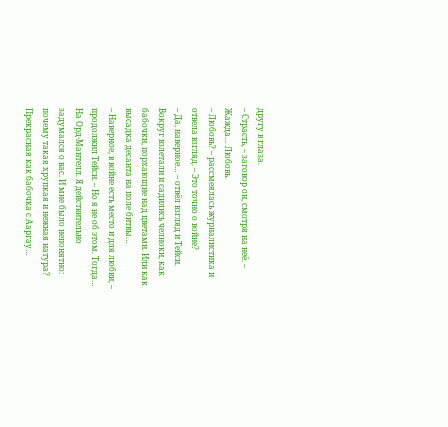другу в глаза.
– Страсть, – заговор он, смотря на неё. – Жажда… Любовь.
– Любовь? – рассмеялась журналистика и отвела взгляд. – Это точно о войне?
– Да, наверное… – отвёл взгляд и Тейси.
Вокруг взлетали и садились челноки, как бабочки, порхающие над цветами. Или как высадка десанта на поле битвы…
– Наверное, в войне есть место и для любви, – продолжил Тейси. – Но я не об этом. Тогда… На Орд-Мантелл. Я действительно задумался о вас. И мне было непонятно: почему такая хрупкая и нежная натура? Прекрасная как бабочка с Ааргау…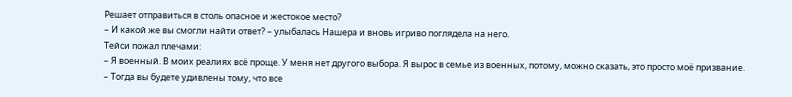Решает отправиться в столь опасное и жестокое место?
– И какой же вы смогли найти ответ? – улыбалась Нашера и вновь игриво поглядела на него.
Тейси пожал плечами:
– Я военный. В моих реалиях всё проще. У меня нет другого выбора. Я вырос в семье из военных, потому, можно сказать, это просто моё призвание.
– Тогда вы будете удивлены тому, что все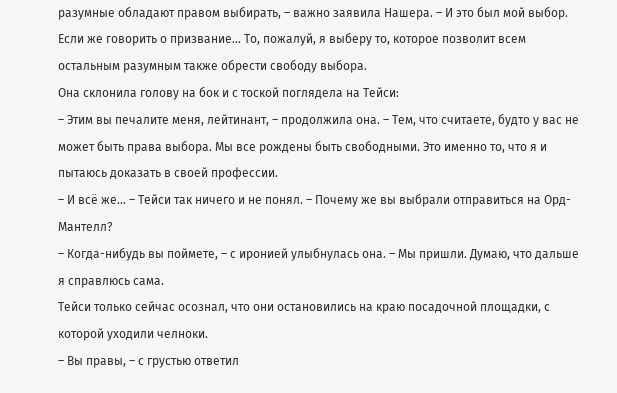разумные обладают правом выбирать, – важно заявила Нашера. – И это был мой выбор. Если же говорить о призвание… То, пожалуй, я выберу то, которое позволит всем остальным разумным также обрести свободу выбора.
Она склонила голову на бок и с тоской поглядела на Тейси:
– Этим вы печалите меня, лейтинант, – продолжила она. – Тем, что считаете, будто у вас не может быть права выбора. Мы все рождены быть свободными. Это именно то, что я и пытаюсь доказать в своей профессии.
– И всё же… – Тейси так ничего и не понял. – Почему же вы выбрали отправиться на Орд-Мантелл?
– Когда-нибудь вы поймете, – с иронией улыбнулась она. – Мы пришли. Думаю, что дальше я справлюсь сама.
Тейси только сейчас осознал, что они остановились на краю посадочной площадки, с которой уходили челноки.
– Вы правы, – с грустью ответил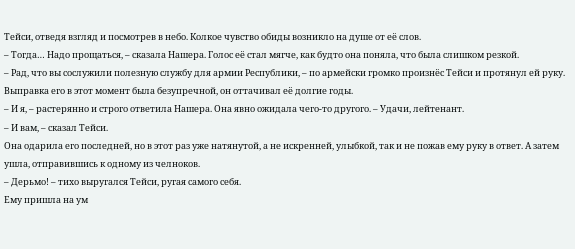Тейси, отведя взгляд и посмотрев в небо. Колкое чувство обиды возникло на душе от её слов.
– Тогда… Надо прощаться, – сказала Нашера. Голос её стал мягче, как будто она поняла, что была слишком резкой.
– Рад, что вы сослужили полезную службу для армии Республики, – по армейски громко произнёс Тейси и протянул ей руку. Выправка его в этот момент была безупречной, он оттачивал её долгие годы.
– И я, – растерянно и строго ответила Нашера. Она явно ожидала чего-то другого. – Удачи, лейтенант.
– И вам, – сказал Тейси.
Она одарила его последней, но в этот раз уже натянутой, а не искренней, улыбкой, так и не пожав ему руку в ответ. А затем ушла, отправившись к одному из челноков.
– Дерьмо! – тихо выругался Тейси, ругая самого себя.
Ему пришла на ум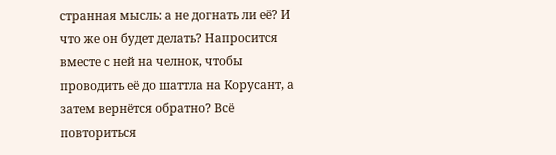странная мысль: а не догнать ли её? И что же он будет делать? Напросится вместе с ней на челнок, чтобы проводить её до шаттла на Корусант, а затем вернётся обратно? Всё повториться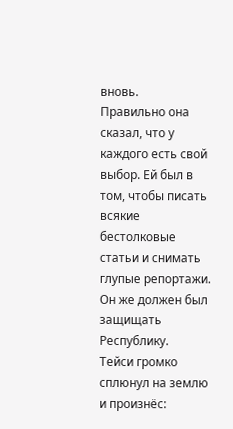вновь.
Правильно она сказал, что у каждого есть свой выбор. Ей был в том, чтобы писать всякие бестолковые статьи и снимать глупые репортажи. Он же должен был защищать Республику.
Тейси громко сплюнул на землю и произнёс: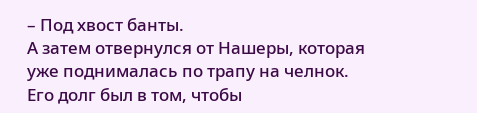– Под хвост банты.
А затем отвернулся от Нашеры, которая уже поднималась по трапу на челнок.
Его долг был в том, чтобы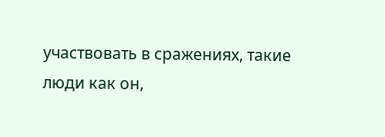участвовать в сражениях, такие люди как он,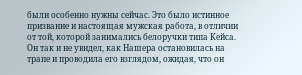были особенно нужны сейчас. Это было истинное призвание и настоящая мужская работа, в отличии от той, которой занимались белоручки типа Кейса.
Он так и не увидел, как Нашера остановилась на трапе и проводила его взглядом, ожидая, что он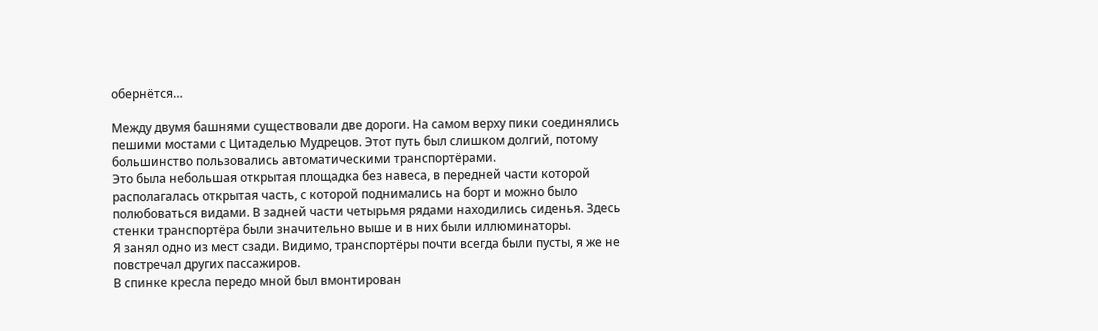обернётся…

Между двумя башнями существовали две дороги. На самом верху пики соединялись пешими мостами с Цитаделью Мудрецов. Этот путь был слишком долгий, потому большинство пользовались автоматическими транспортёрами.
Это была небольшая открытая площадка без навеса, в передней части которой располагалась открытая часть, с которой поднимались на борт и можно было полюбоваться видами. В задней части четырьмя рядами находились сиденья. Здесь стенки транспортёра были значительно выше и в них были иллюминаторы.
Я занял одно из мест сзади. Видимо, транспортёры почти всегда были пусты, я же не повстречал других пассажиров.
В спинке кресла передо мной был вмонтирован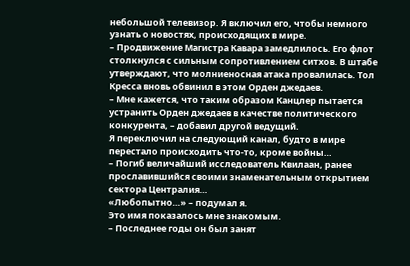небольшой телевизор. Я включил его, чтобы немного узнать о новостях, происходящих в мире.
– Продвижение Магистра Кавара замедлилось. Его флот столкнулся с сильным сопротивлением ситхов. В штабе утверждают, что молниеносная атака провалилась. Тол Кресса вновь обвинил в этом Орден джедаев.
– Мне кажется, что таким образом Канцлер пытается устранить Орден джедаев в качестве политического конкурента, – добавил другой ведущий.
Я переключил на следующий канал, будто в мире перестало происходить что-то, кроме войны…
– Погиб величайший исследователь Квилаан, ранее прославившийся своими знаменательным открытием сектора Централия…
«Любопытно…» – подумал я.
Это имя показалось мне знакомым.
– Последнее годы он был занят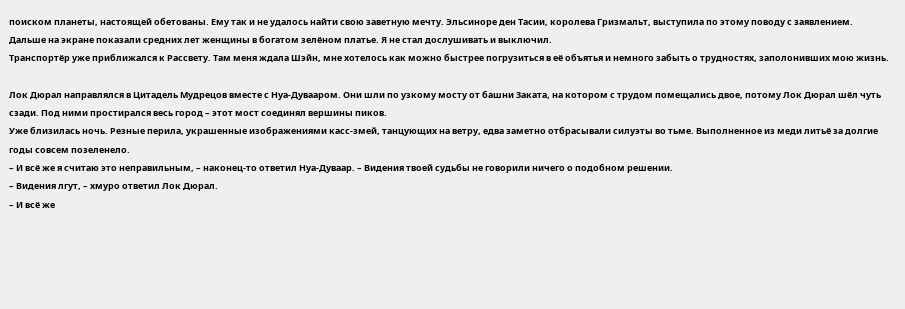поиском планеты, настоящей обетованы. Ему так и не удалось найти свою заветную мечту. Эльсиноре ден Тасии, королева Гризмальт, выступила по этому поводу с заявлением.
Дальше на экране показали средних лет женщины в богатом зелёном платье. Я не стал дослушивать и выключил.
Транспортёр уже приближался к Рассвету. Там меня ждала Шэйн, мне хотелось как можно быстрее погрузиться в её объятья и немного забыть о трудностях, заполонивших мою жизнь.

Лок Дюрал направлялся в Цитадель Мудрецов вместе с Нуа-Дувааром. Они шли по узкому мосту от башни Заката, на котором с трудом помещались двое, потому Лок Дюрал шёл чуть сзади. Под ними простирался весь город – этот мост соединял вершины пиков.
Уже близилась ночь. Резные перила, украшенные изображениями касс-змей, танцующих на ветру, едва заметно отбрасывали силуэты во тьме. Выполненное из меди литьё за долгие годы совсем позеленело.
– И всё же я считаю это неправильным, – наконец-то ответил Нуа-Дуваар. – Видения твоей судьбы не говорили ничего о подобном решении.
– Видения лгут, – хмуро ответил Лок Дюрал.
– И всё же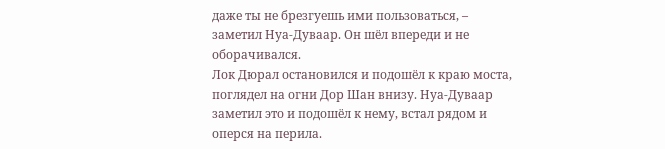даже ты не брезгуешь ими пользоваться, – заметил Нуа-Дуваар. Он шёл впереди и не оборачивался.
Лок Дюрал остановился и подошёл к краю моста, поглядел на огни Дор Шан внизу. Нуа-Дуваар заметил это и подошёл к нему, встал рядом и оперся на перила.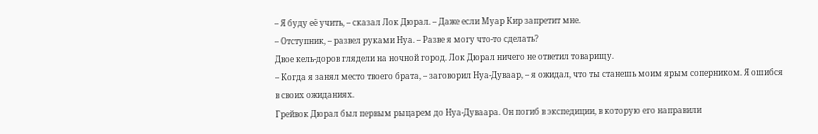– Я буду её учить, – сказал Лок Дюрал. – Даже если Муар Кир запретит мне.
– Отступник, – развел руками Нуа. – Разве я могу что-то сделать?
Двое кель-доров глядели на ночной город. Лок Дюрал ничего не ответил товарищу.
– Когда я занял место твоего брата, – заговорил Нуа-Дуваар, – я ожидал, что ты станешь моим ярым соперником. Я ошибся в своих ожиданиях.
Грейвок Дюрал был первым рыцарем до Нуа-Дуваара. Он погиб в экспедиции, в которую его направили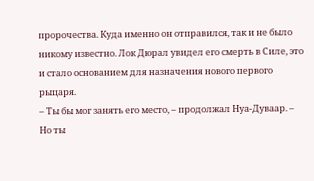пророчества. Куда именно он отправился, так и не было никому известно. Лок Дюрал увидел его смерть в Силе, это и стало основанием для назначения нового первого рыцаря.
– Ты бы мог занять его место, – продолжал Нуа-Дуваар. – Но ты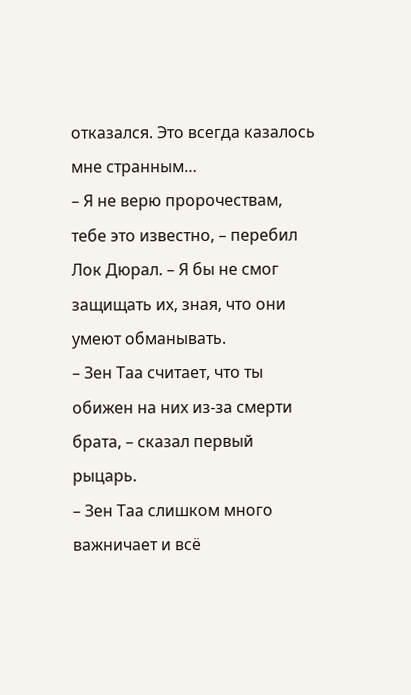отказался. Это всегда казалось мне странным…
– Я не верю пророчествам, тебе это известно, – перебил Лок Дюрал. – Я бы не смог защищать их, зная, что они умеют обманывать.
– Зен Таа считает, что ты обижен на них из-за смерти брата, – сказал первый рыцарь.
– Зен Таа слишком много важничает и всё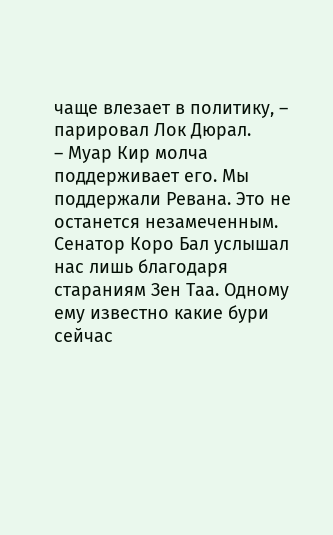чаще влезает в политику, – парировал Лок Дюрал.
– Муар Кир молча поддерживает его. Мы поддержали Ревана. Это не останется незамеченным. Сенатор Коро Бал услышал нас лишь благодаря стараниям Зен Таа. Одному ему известно какие бури сейчас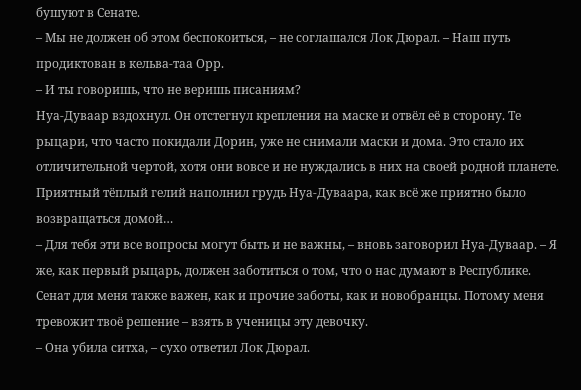бушуют в Сенате.
– Мы не должен об этом беспокоиться, – не соглашался Лок Дюрал. – Наш путь продиктован в кельва-таа Орр.
– И ты говоришь, что не веришь писаниям?
Нуа-Дуваар вздохнул. Он отстегнул крепления на маске и отвёл её в сторону. Те рыцари, что часто покидали Дорин, уже не снимали маски и дома. Это стало их отличительной чертой, хотя они вовсе и не нуждались в них на своей родной планете. Приятный тёплый гелий наполнил грудь Нуа-Дуваара, как всё же приятно было возвращаться домой…
– Для тебя эти все вопросы могут быть и не важны, – вновь заговорил Нуа-Дуваар. – Я же, как первый рыцарь, должен заботиться о том, что о нас думают в Республике. Сенат для меня также важен, как и прочие заботы, как и новобранцы. Потому меня тревожит твоё решение – взять в ученицы эту девочку.
– Она убила ситха, – сухо ответил Лок Дюрал.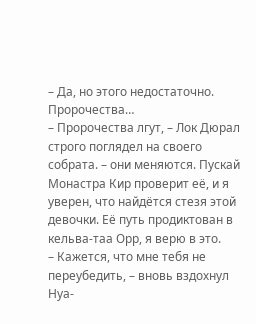– Да, но этого недостаточно. Пророчества…
– Пророчества лгут, – Лок Дюрал строго поглядел на своего собрата. – они меняются. Пускай Монастра Кир проверит её, и я уверен, что найдётся стезя этой девочки. Её путь продиктован в кельва-таа Орр, я верю в это.
– Кажется, что мне тебя не переубедить, – вновь вздохнул Нуа-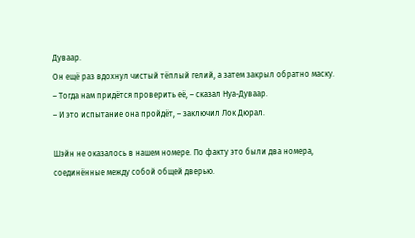Дуваар.
Он ещё раз вдохнул чистый тёплый гелий, а затем закрыл обратно маску.
– Тогда нам придётся проверить её, – сказал Нуа-Дуваар.
– И это испытание она пройдёт, – заключил Лок Дюрал.

Шэйн не оказалось в нашем номере. По факту это были два номера, соединённые между собой общей дверью.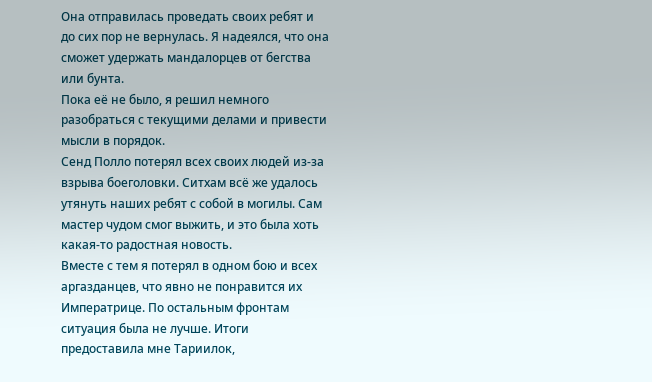Она отправилась проведать своих ребят и до сих пор не вернулась. Я надеялся, что она сможет удержать мандалорцев от бегства или бунта.
Пока её не было, я решил немного разобраться с текущими делами и привести мысли в порядок.
Сенд Полло потерял всех своих людей из-за взрыва боеголовки. Ситхам всё же удалось утянуть наших ребят с собой в могилы. Сам мастер чудом смог выжить, и это была хоть какая-то радостная новость.
Вместе с тем я потерял в одном бою и всех аргазданцев, что явно не понравится их Императрице. По остальным фронтам ситуация была не лучше. Итоги предоставила мне Тариилок,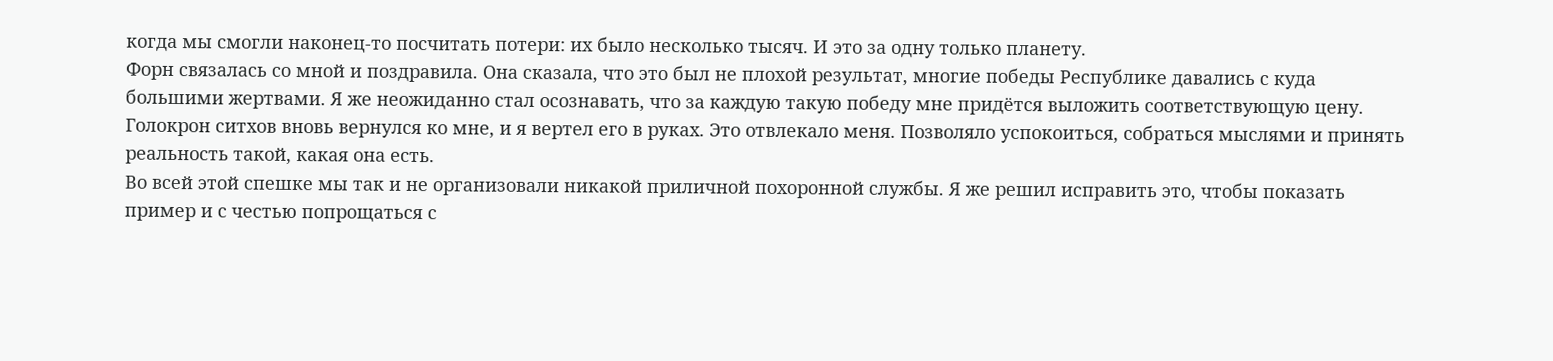когда мы смогли наконец-то посчитать потери: их было несколько тысяч. И это за одну только планету.
Форн связалась со мной и поздравила. Она сказала, что это был не плохой результат, многие победы Республике давались с куда большими жертвами. Я же неожиданно стал осознавать, что за каждую такую победу мне придётся выложить соответствующую цену.
Голокрон ситхов вновь вернулся ко мне, и я вертел его в руках. Это отвлекало меня. Позволяло успокоиться, собраться мыслями и принять реальность такой, какая она есть.
Во всей этой спешке мы так и не организовали никакой приличной похоронной службы. Я же решил исправить это, чтобы показать пример и с честью попрощаться с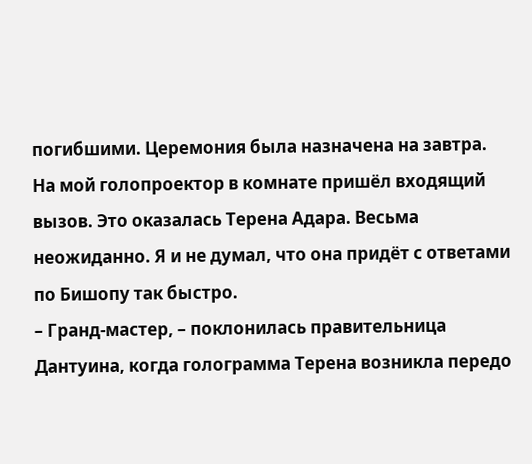погибшими. Церемония была назначена на завтра.
На мой голопроектор в комнате пришёл входящий вызов. Это оказалась Терена Адара. Весьма неожиданно. Я и не думал, что она придёт с ответами по Бишопу так быстро.
– Гранд-мастер, – поклонилась правительница Дантуина, когда голограмма Терена возникла передо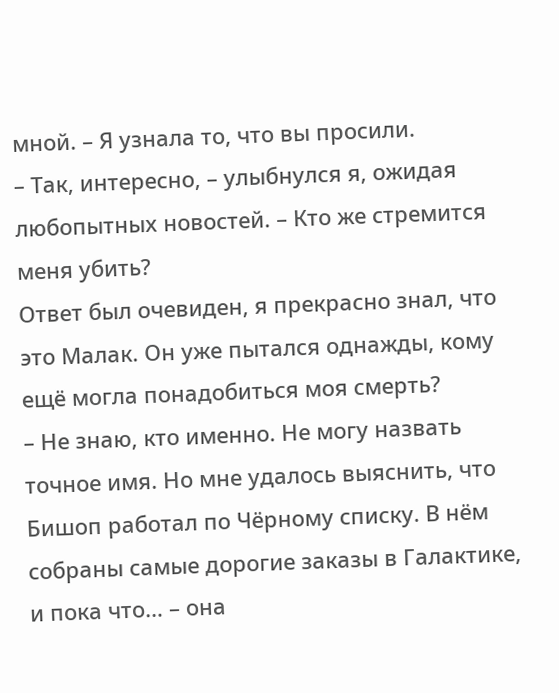мной. – Я узнала то, что вы просили.
– Так, интересно, – улыбнулся я, ожидая любопытных новостей. – Кто же стремится меня убить?
Ответ был очевиден, я прекрасно знал, что это Малак. Он уже пытался однажды, кому ещё могла понадобиться моя смерть?
– Не знаю, кто именно. Не могу назвать точное имя. Но мне удалось выяснить, что Бишоп работал по Чёрному списку. В нём собраны самые дорогие заказы в Галактике, и пока что… – она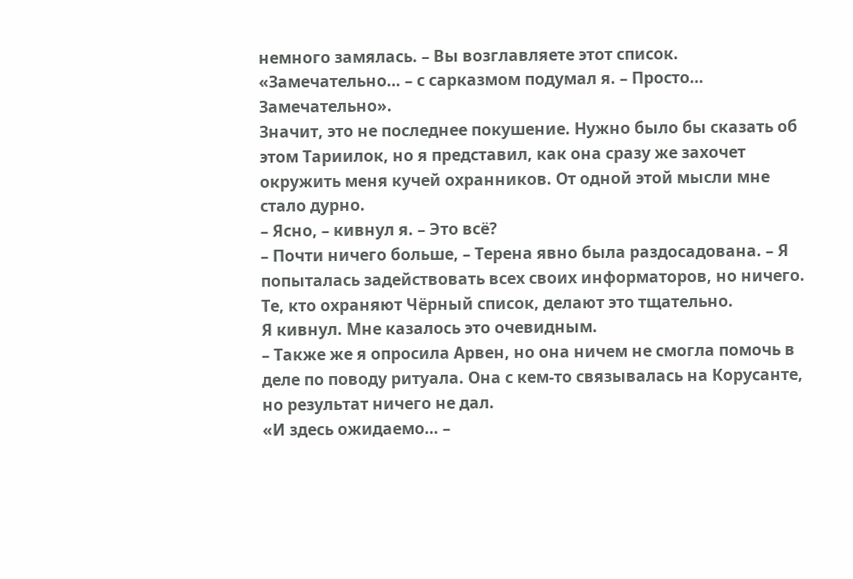немного замялась. – Вы возглавляете этот список.
«Замечательно… – с сарказмом подумал я. – Просто… Замечательно».
Значит, это не последнее покушение. Нужно было бы сказать об этом Тариилок, но я представил, как она сразу же захочет окружить меня кучей охранников. От одной этой мысли мне стало дурно.
– Ясно, – кивнул я. – Это всё?
– Почти ничего больше, – Терена явно была раздосадована. – Я попыталась задействовать всех своих информаторов, но ничего. Те, кто охраняют Чёрный список, делают это тщательно.
Я кивнул. Мне казалось это очевидным.
– Также же я опросила Арвен, но она ничем не смогла помочь в деле по поводу ритуала. Она с кем-то связывалась на Корусанте, но результат ничего не дал.
«И здесь ожидаемо… –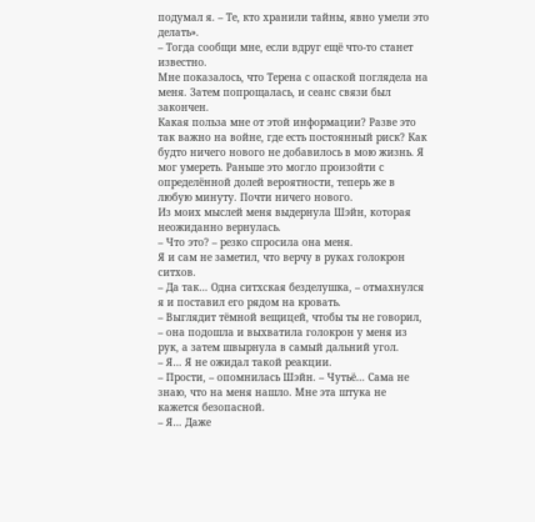подумал я. – Те, кто хранили тайны, явно умели это делать».
– Тогда сообщи мне, если вдруг ещё что-то станет известно.
Мне показалось, что Терена с опаской поглядела на меня. Затем попрощалась, и сеанс связи был закончен.
Какая польза мне от этой информации? Разве это так важно на войне, где есть постоянный риск? Как будто ничего нового не добавилось в мою жизнь. Я мог умереть. Раньше это могло произойти с определённой долей вероятности, теперь же в любую минуту. Почти ничего нового.
Из моих мыслей меня выдернула Шэйн, которая неожиданно вернулась.
– Что это? – резко спросила она меня.
Я и сам не заметил, что верчу в руках голокрон ситхов.
– Да так… Одна ситхская безделушка, – отмахнулся я и поставил его рядом на кровать.
– Выглядит тёмной вещицей, чтобы ты не говорил, – она подошла и выхватила голокрон у меня из рук, а затем швырнула в самый дальний угол.
– Я… Я не ожидал такой реакции.
– Прости, – опомнилась Шэйн. – Чутьё… Сама не знаю, что на меня нашло. Мне эта штука не кажется безопасной.
– Я… Даже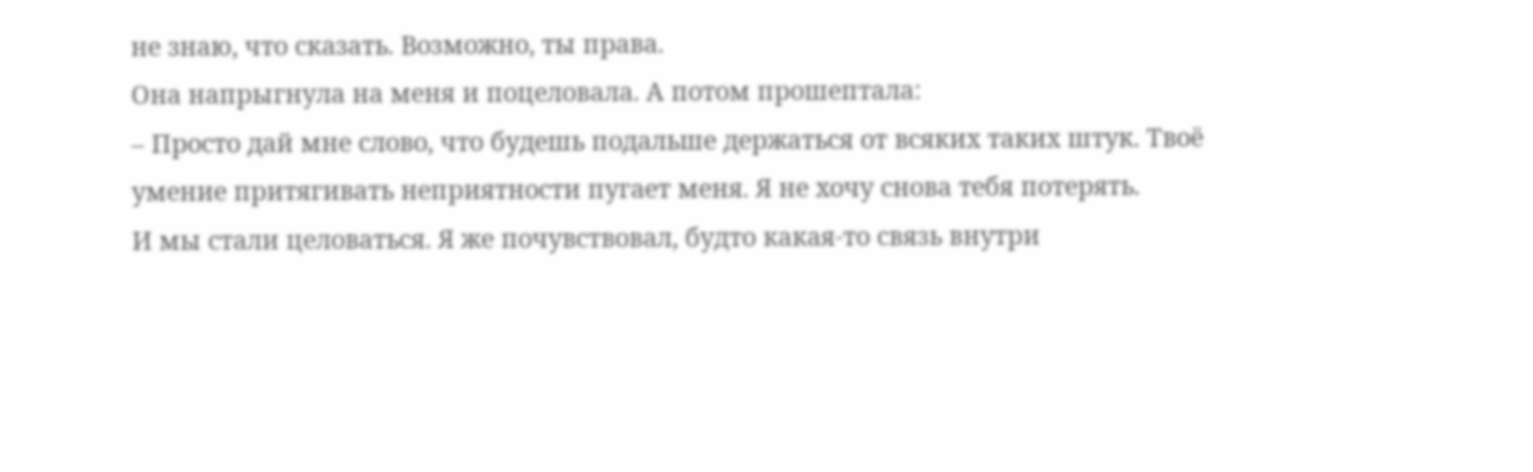не знаю, что сказать. Возможно, ты права.
Она напрыгнула на меня и поцеловала. А потом прошептала:
– Просто дай мне слово, что будешь подальше держаться от всяких таких штук. Твоё умение притягивать неприятности пугает меня. Я не хочу снова тебя потерять.
И мы стали целоваться. Я же почувствовал, будто какая-то связь внутри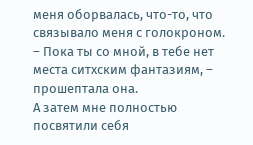меня оборвалась, что-то, что связывало меня с голокроном.
– Пока ты со мной, в тебе нет места ситхским фантазиям, – прошептала она.
А затем мне полностью посвятили себя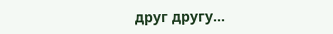друг другу…